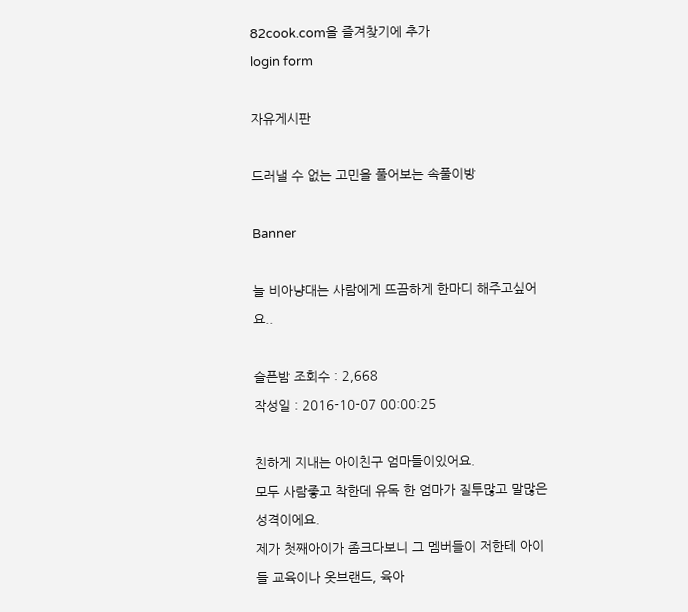82cook.com을 즐겨찾기에 추가
login form

자유게시판

드러낼 수 없는 고민을 풀어보는 속풀이방

Banner

늘 비아냥대는 사람에게 뜨끔하게 한마디 해주고싶어요..

슬픈밤 조회수 : 2,668
작성일 : 2016-10-07 00:00:25

친하게 지내는 아이친구 엄마들이있어요.
모두 사람좋고 착한데 유독 한 엄마가 질투많고 말많은 성격이에요.
제가 첫째아이가 좀크다보니 그 멤버들이 저한테 아이들 교육이나 옷브랜드, 육아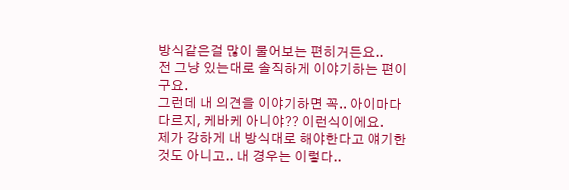방식같은걸 많이 물어보는 편히거든요..
전 그냥 있는대로 솔직하게 이야기하는 편이구요.
그런데 내 의견을 이야기하면 꼭.. 아이마다 다르지, 케바케 아니야?? 이런식이에요.
제가 강하게 내 방식대로 해야한다고 얘기한것도 아니고.. 내 경우는 이렇다..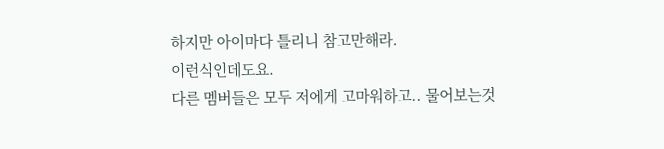하지만 아이마다 틀리니 참고만해라.
이런식인데도요.
다른 멤버들은 모두 저에게 고마워하고.. 물어보는것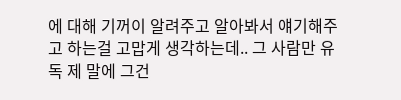에 대해 기꺼이 알려주고 알아봐서 얘기해주고 하는걸 고맙게 생각하는데.. 그 사람만 유독 제 말에 그건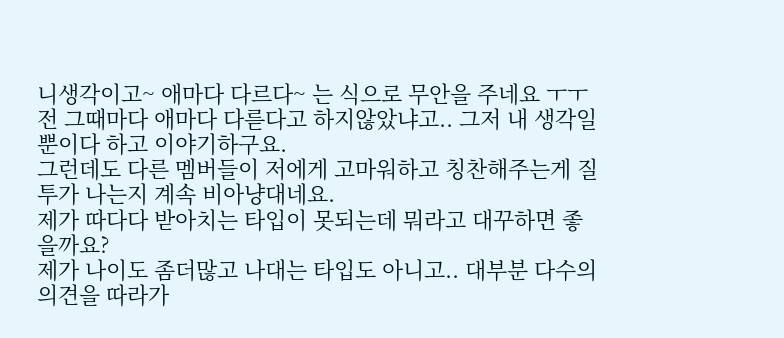니생각이고~ 애마다 다르다~ 는 식으로 무안을 주네요 ㅜㅜ
전 그때마다 애마다 다륻다고 하지않았냐고.. 그저 내 생각일 뿐이다 하고 이야기하구요.
그런데도 다른 멤버들이 저에게 고마워하고 칭찬해주는게 질투가 나는지 계속 비아냥대네요.
제가 따다다 받아치는 타입이 못되는데 뭐라고 대꾸하면 좋을까요?
제가 나이도 좀더많고 나대는 타입도 아니고.. 대부분 다수의 의견을 따라가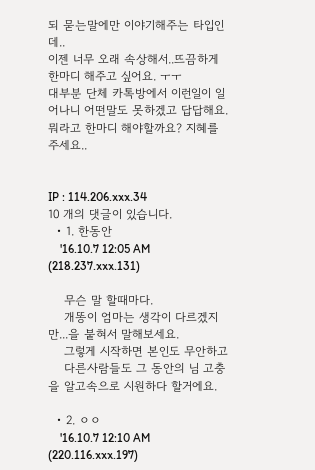되 묻는말에만 이야기해주는 타입인데..
이젠 너무 오래 속상해서..뜨끔하게 한마디 해주고 싶어요. ㅜㅜ
대부분 단체 카톡방에서 이런일이 일어나니 어떤말도 못하겠고 답답해요.
뭐라고 한마디 해야할까요? 지혜를 주세요..


IP : 114.206.xxx.34
10 개의 댓글이 있습니다.
  • 1. 한동안
    '16.10.7 12:05 AM (218.237.xxx.131)

    무슨 말 할때마다.
    개똥이 엄마는 생각이 다르겠지만...을 붙혀서 말해보세요.
    그렇게 시작하면 본인도 무안하고
    다른사람들도 그 동안의 님 고충을 알고속으로 시원하다 할거에요.

  • 2. ㅇㅇ
    '16.10.7 12:10 AM (220.116.xxx.197)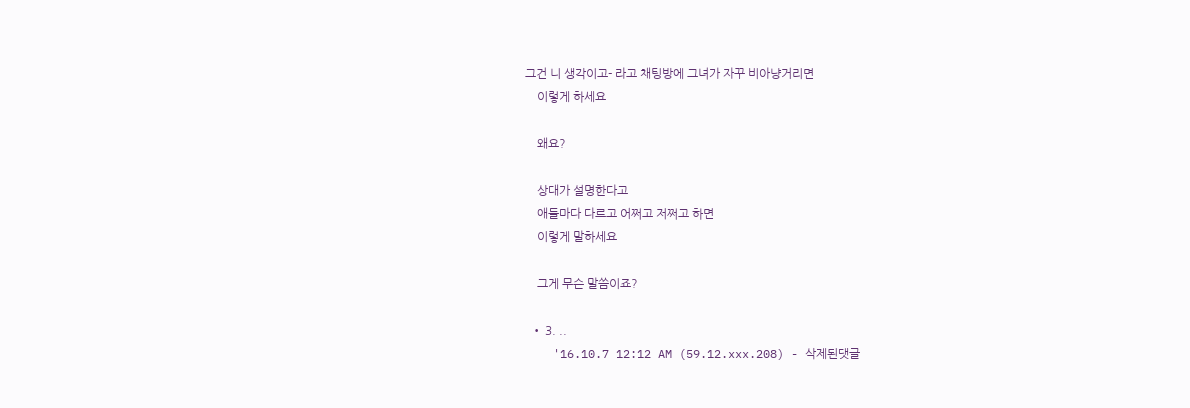그건 니 생각이고- 라고 채팅방에 그녀가 자꾸 비아냥거리면
    이렇게 하세요

    왜요?

    상대가 설명한다고
    애들마다 다르고 어쩌고 저쩌고 하면
    이렇게 말하세요

    그게 무슨 말씀이죠?

  • 3. ..
    '16.10.7 12:12 AM (59.12.xxx.208) - 삭제된댓글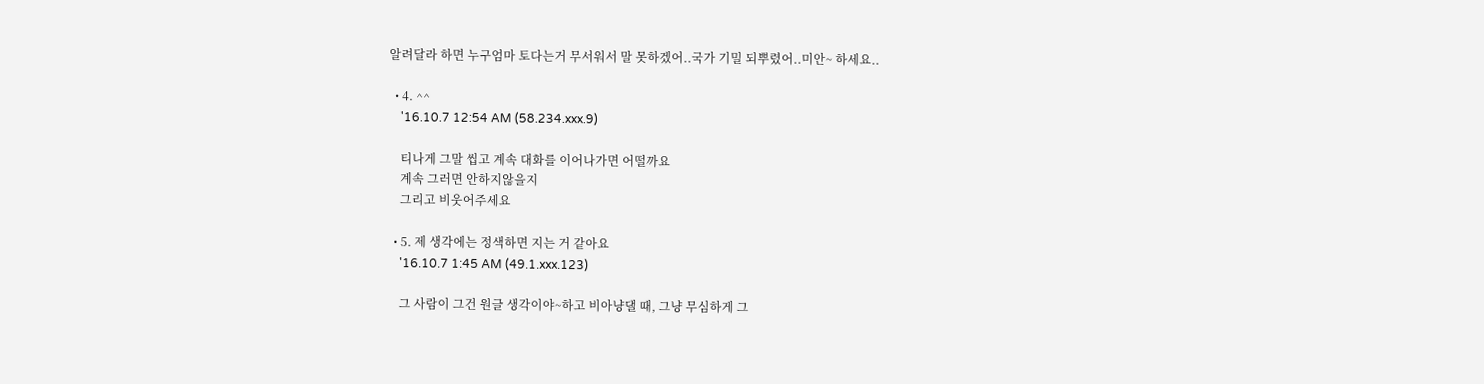알려달라 하면 누구엄마 토다는거 무서워서 말 못하겠어..국가 기밀 되뿌렸어..미안~ 하세요..

  • 4. ^^
    '16.10.7 12:54 AM (58.234.xxx.9)

    티나게 그말 씹고 계속 대화를 이어나가면 어떨까요
    계속 그러면 안하지않을지
    그리고 비웃어주세요

  • 5. 제 생각에는 정색하면 지는 거 같아요
    '16.10.7 1:45 AM (49.1.xxx.123)

    그 사람이 그건 원글 생각이야~하고 비아냥댈 때, 그냥 무심하게 그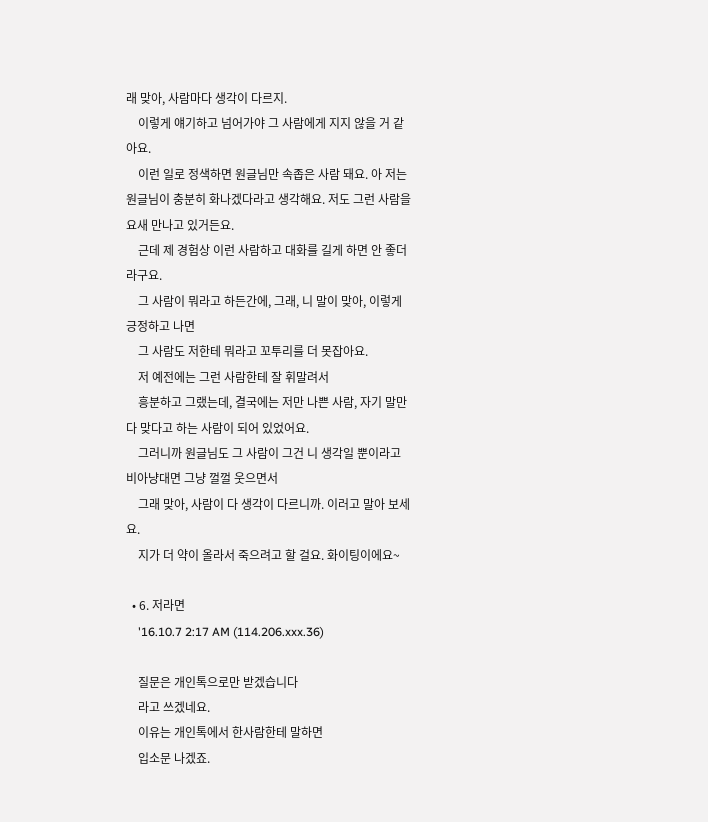래 맞아, 사람마다 생각이 다르지.
    이렇게 얘기하고 넘어가야 그 사람에게 지지 않을 거 같아요.
    이런 일로 정색하면 원글님만 속좁은 사람 돼요. 아 저는 원글님이 충분히 화나겠다라고 생각해요. 저도 그런 사람을 요새 만나고 있거든요.
    근데 제 경험상 이런 사람하고 대화를 길게 하면 안 좋더라구요.
    그 사람이 뭐라고 하든간에, 그래, 니 말이 맞아, 이렇게 긍정하고 나면
    그 사람도 저한테 뭐라고 꼬투리를 더 못잡아요.
    저 예전에는 그런 사람한테 잘 휘말려서
    흥분하고 그랬는데, 결국에는 저만 나쁜 사람, 자기 말만 다 맞다고 하는 사람이 되어 있었어요.
    그러니까 원글님도 그 사람이 그건 니 생각일 뿐이라고 비아냥대면 그냥 껄껄 웃으면서
    그래 맞아, 사람이 다 생각이 다르니까. 이러고 말아 보세요.
    지가 더 약이 올라서 죽으려고 할 걸요. 화이팅이에요~

  • 6. 저라면
    '16.10.7 2:17 AM (114.206.xxx.36)

    질문은 개인톡으로만 받겠습니다
    라고 쓰겠네요.
    이유는 개인톡에서 한사람한테 말하면
    입소문 나겠죠.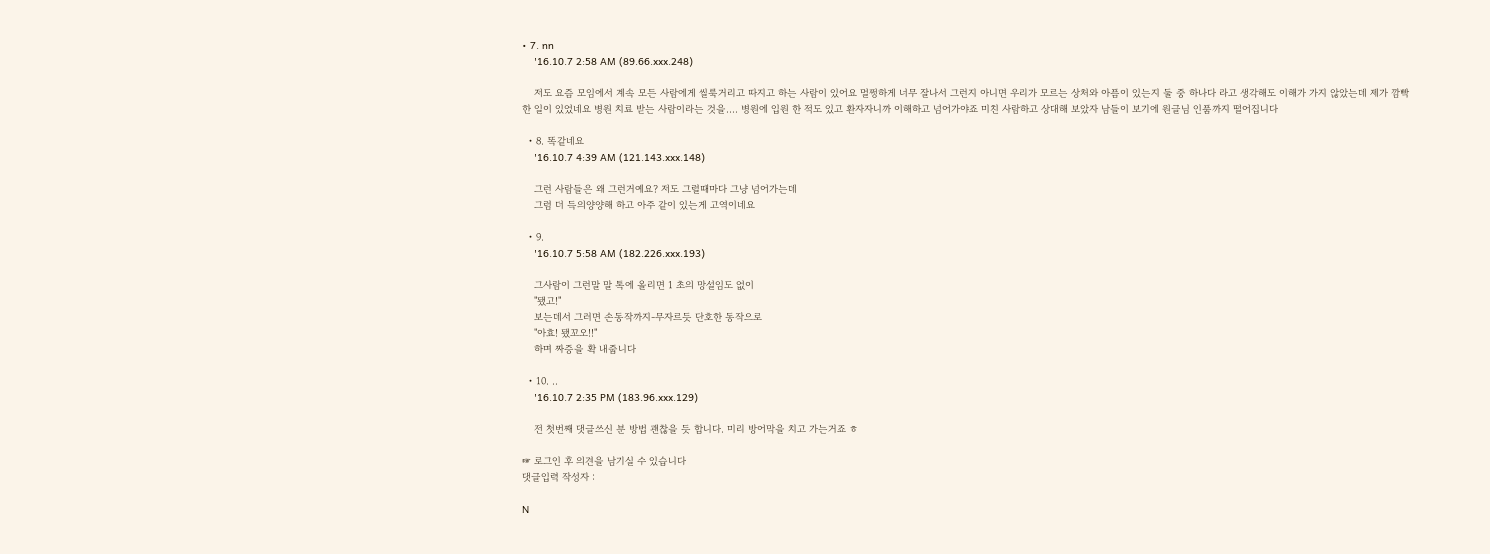• 7. nn
    '16.10.7 2:58 AM (89.66.xxx.248)

    저도 요즘 모임에서 계속 모든 사람에게 씰룩거리고 따지고 하는 사람이 있어요 멀쩡하게 너무 잘나서 그런지 아니면 우리가 모르는 상처와 아픔이 있는지 둘 중 하나다 라고 생각해도 이해가 가지 않았는데 제가 깜빡한 일이 있었네요 병원 치료 받는 사람이라는 것을.... 병원에 입원 한 적도 있고 환자자니까 이해하고 넘어가야죠 미친 사람하고 상대해 보았자 남들이 보기에 원글님 인품까지 떨어집니다

  • 8. 똑같네요
    '16.10.7 4:39 AM (121.143.xxx.148)

    그런 사람들은 왜 그런거예요? 저도 그럴때마다 그냥 넘어가는데
    그럼 더 득의양양해 하고 아주 같이 있는게 고역이네요

  • 9.
    '16.10.7 5:58 AM (182.226.xxx.193)

    그사람이 그런말 말 톡에 올리면 1 초의 망설임도 없이
    "됐고!"
    보는데서 그러면 손동작까지-무자르듯 단호한 동작으로
    "아효! 됐꼬오!!"
    하며 짜증을 확 내줍니다

  • 10. ..
    '16.10.7 2:35 PM (183.96.xxx.129)

    전 첫번째 댓글쓰신 분 방법 괜찮을 듯 합니다. 미리 방어막을 치고 가는거죠 ㅎ

☞ 로그인 후 의견을 남기실 수 있습니다
댓글입력 작성자 :

N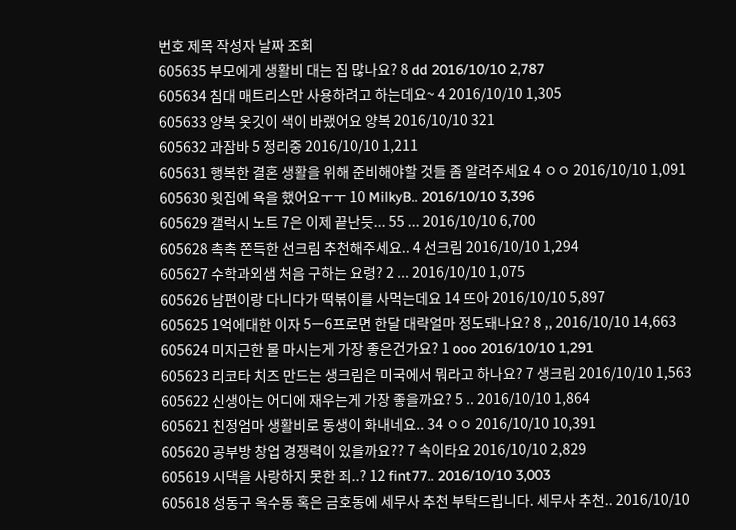번호 제목 작성자 날짜 조회
605635 부모에게 생활비 대는 집 많나요? 8 dd 2016/10/10 2,787
605634 침대 매트리스만 사용하려고 하는데요~ 4 2016/10/10 1,305
605633 양복 옷깃이 색이 바랬어요 양복 2016/10/10 321
605632 과잠바 5 정리중 2016/10/10 1,211
605631 행복한 결혼 생활을 위해 준비해야할 것들 좀 알려주세요 4 ㅇㅇ 2016/10/10 1,091
605630 윗집에 욕을 했어요ㅜㅜ 10 MilkyB.. 2016/10/10 3,396
605629 갤럭시 노트 7은 이제 끝난듯... 55 ... 2016/10/10 6,700
605628 촉촉 쫀득한 선크림 추천해주세요.. 4 선크림 2016/10/10 1,294
605627 수학과외샘 처음 구하는 요령? 2 ... 2016/10/10 1,075
605626 남편이랑 다니다가 떡볶이를 사먹는데요 14 뜨아 2016/10/10 5,897
605625 1억에대한 이자 5ㅡ6프로면 한달 대략얼마 정도돼나요? 8 ,, 2016/10/10 14,663
605624 미지근한 물 마시는게 가장 좋은건가요? 1 ooo 2016/10/10 1,291
605623 리코타 치즈 만드는 생크림은 미국에서 뭐라고 하나요? 7 생크림 2016/10/10 1,563
605622 신생아는 어디에 재우는게 가장 좋을까요? 5 .. 2016/10/10 1,864
605621 친정엄마 생활비로 동생이 화내네요.. 34 ㅇㅇ 2016/10/10 10,391
605620 공부방 창업 경쟁력이 있을까요?? 7 속이타요 2016/10/10 2,829
605619 시댁을 사랑하지 못한 죄..? 12 fint77.. 2016/10/10 3,003
605618 성동구 옥수동 혹은 금호동에 세무사 추천 부탁드립니다. 세무사 추천.. 2016/10/10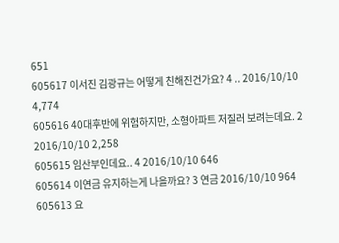651
605617 이서진 김광규는 어떻게 친해진건가요? 4 .. 2016/10/10 4,774
605616 40대후반에 위험하지만, 소형아파트 저질러 보려는데요. 2 2016/10/10 2,258
605615 임산부인데요.. 4 2016/10/10 646
605614 이연금 유지하는게 나을까요? 3 연금 2016/10/10 964
605613 요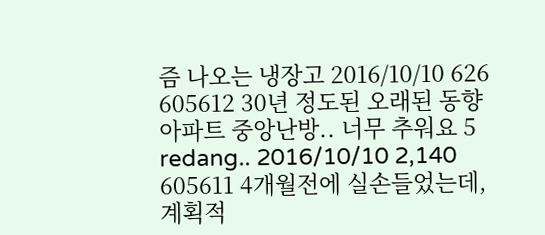즘 나오는 냉장고 2016/10/10 626
605612 30년 정도된 오래된 동향 아파트 중앙난방.. 너무 추워요 5 redang.. 2016/10/10 2,140
605611 4개월전에 실손들었는데, 계획적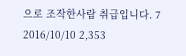으로 조작한사람 취급입니다. 7 2016/10/10 2,353